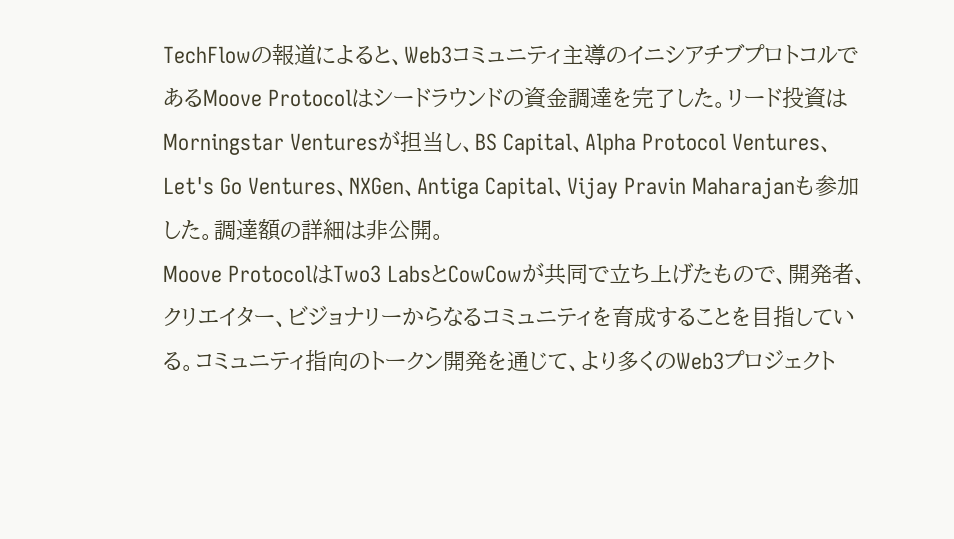TechFlowの報道によると、Web3コミュニティ主導のイニシアチブプロトコルであるMoove Protocolはシードラウンドの資金調達を完了した。リード投資はMorningstar Venturesが担当し、BS Capital、Alpha Protocol Ventures、Let's Go Ventures、NXGen、Antiga Capital、Vijay Pravin Maharajanも参加した。調達額の詳細は非公開。
Moove ProtocolはTwo3 LabsとCowCowが共同で立ち上げたもので、開発者、クリエイター、ビジョナリーからなるコミュニティを育成することを目指している。コミュニティ指向のトークン開発を通じて、より多くのWeb3プロジェクト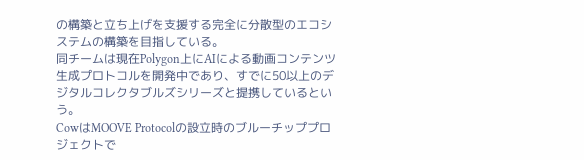の構築と立ち上げを支援する完全に分散型のエコシステムの構築を目指している。
同チームは現在Polygon上にAIによる動画コンテンツ生成プロトコルを開発中であり、すでに50以上のデジタルコレクタブルズシリーズと提携しているという。
CowはMOOVE Protocolの設立時のブルーチッププロジェクトで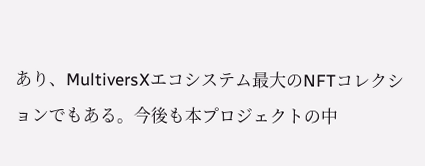あり、MultiversXエコシステム最大のNFTコレクションでもある。今後も本プロジェクトの中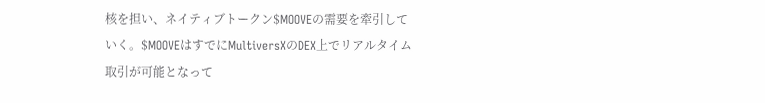核を担い、ネイティブトークン$MOOVEの需要を牽引していく。$MOOVEはすでにMultiversXのDEX上でリアルタイム取引が可能となって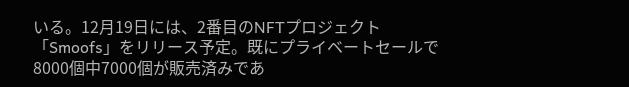いる。12月19日には、2番目のNFTプロジェクト「Smoofs」をリリース予定。既にプライベートセールで8000個中7000個が販売済みであ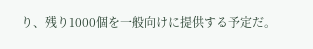り、残り1000個を一般向けに提供する予定だ。